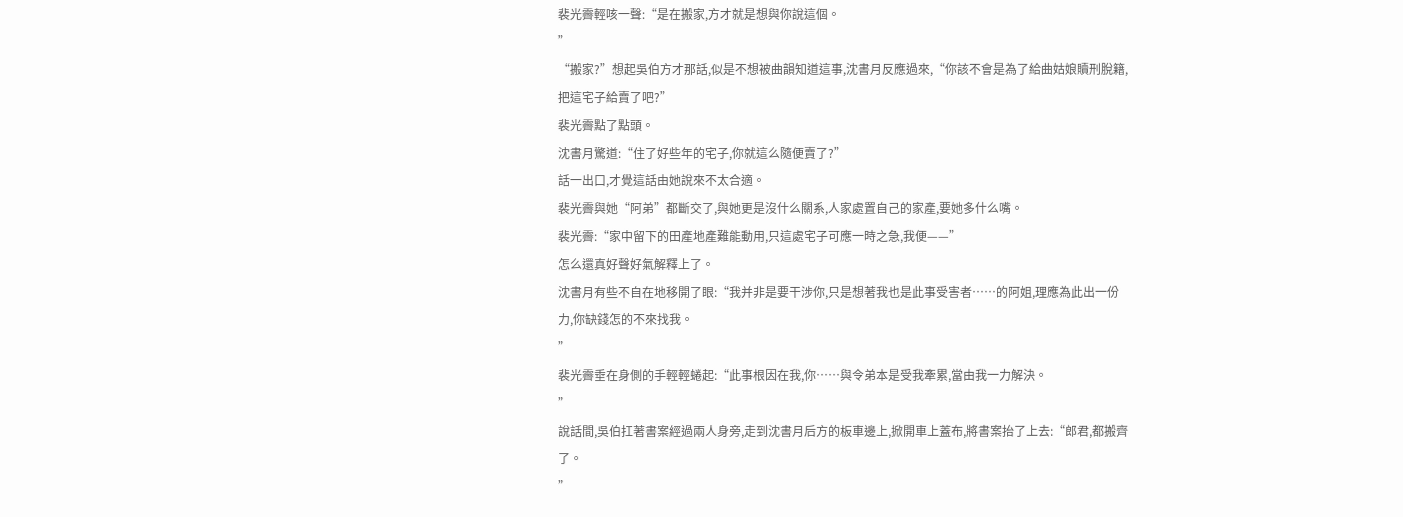裴光霽輕咳一聲:“是在搬家,方才就是想與你說這個。
”
“搬家?”想起吳伯方才那話,似是不想被曲韻知道這事,沈書月反應過來,“你該不會是為了給曲姑娘贖刑脫籍,把這宅子給賣了吧?”
裴光霽點了點頭。
沈書月驚道:“住了好些年的宅子,你就這么隨便賣了?”
話一出口,才覺這話由她說來不太合適。
裴光霽與她“阿弟”都斷交了,與她更是沒什么關系,人家處置自己的家產,要她多什么嘴。
裴光霽:“家中留下的田產地產難能動用,只這處宅子可應一時之急,我便——”
怎么還真好聲好氣解釋上了。
沈書月有些不自在地移開了眼:“我并非是要干涉你,只是想著我也是此事受害者……的阿姐,理應為此出一份力,你缺錢怎的不來找我。
”
裴光霽垂在身側的手輕輕蜷起:“此事根因在我,你……與令弟本是受我牽累,當由我一力解決。
”
說話間,吳伯扛著書案經過兩人身旁,走到沈書月后方的板車邊上,掀開車上蓋布,將書案抬了上去:“郎君,都搬齊了。
”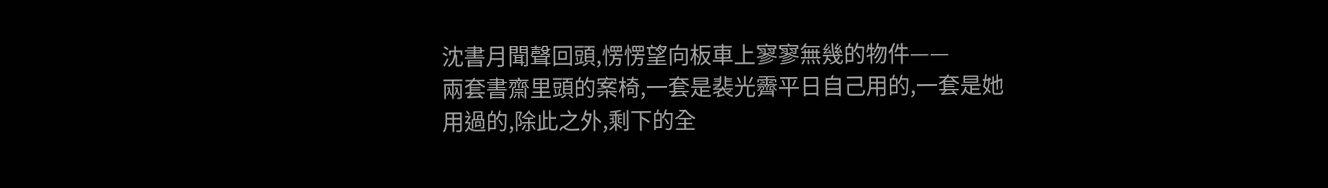沈書月聞聲回頭,愣愣望向板車上寥寥無幾的物件——
兩套書齋里頭的案椅,一套是裴光霽平日自己用的,一套是她用過的,除此之外,剩下的全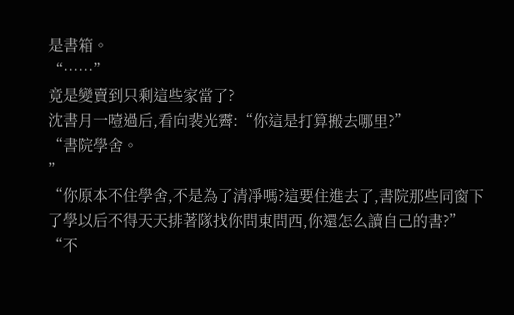是書箱。
“……”
竟是變賣到只剩這些家當了?
沈書月一噎過后,看向裴光霽:“你這是打算搬去哪里?”
“書院學舍。
”
“你原本不住學舍,不是為了清凈嗎?這要住進去了,書院那些同窗下了學以后不得天天排著隊找你問東問西,你還怎么讀自己的書?”
“不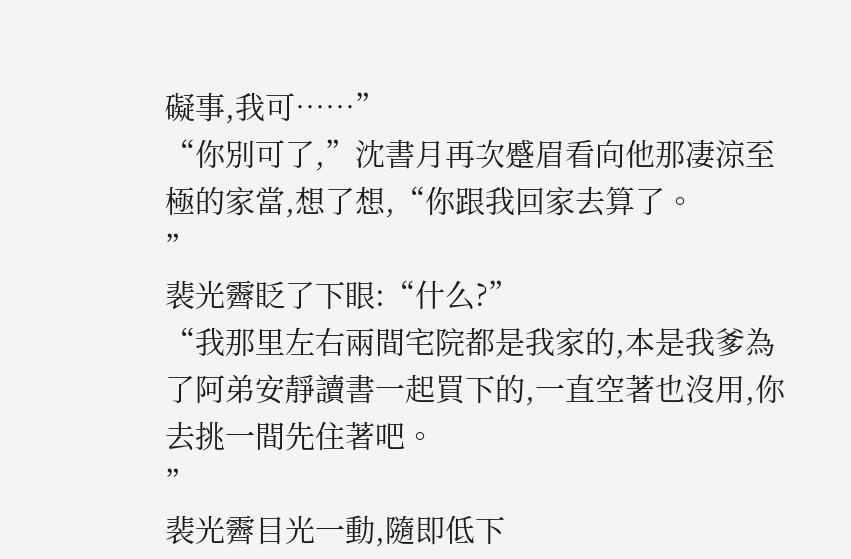礙事,我可……”
“你別可了,”沈書月再次蹙眉看向他那凄涼至極的家當,想了想,“你跟我回家去算了。
”
裴光霽眨了下眼:“什么?”
“我那里左右兩間宅院都是我家的,本是我爹為了阿弟安靜讀書一起買下的,一直空著也沒用,你去挑一間先住著吧。
”
裴光霽目光一動,隨即低下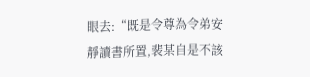眼去:“既是令尊為令弟安靜讀書所置,裴某自是不該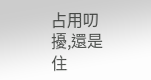占用叨擾,還是住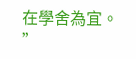在學舍為宜。
”